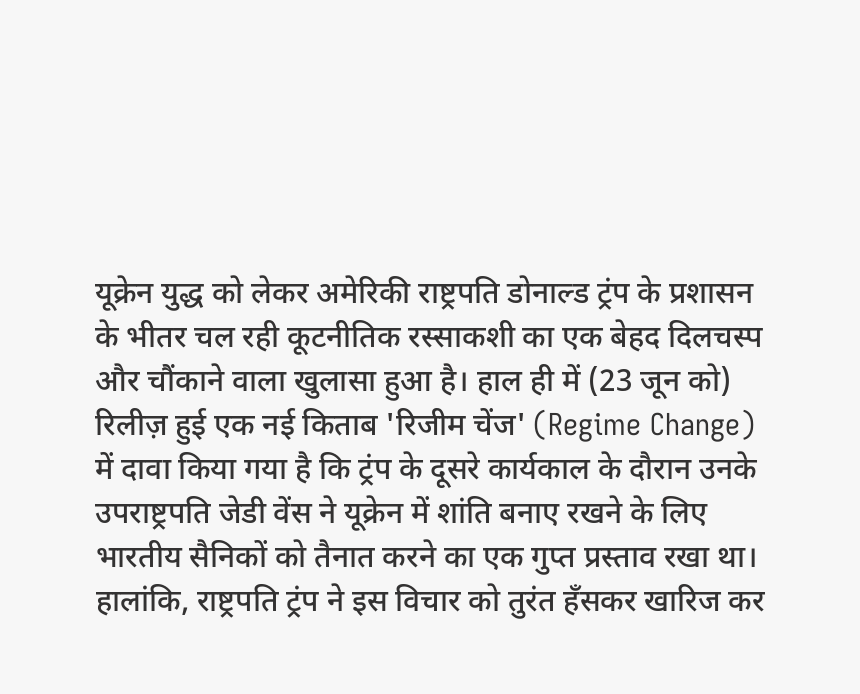यूक्रेन युद्ध को लेकर अमेरिकी राष्ट्रपति डोनाल्ड ट्रंप के प्रशासन के भीतर चल रही कूटनीतिक रस्साकशी का एक बेहद दिलचस्प और चौंकाने वाला खुलासा हुआ है। हाल ही में (23 जून को) रिलीज़ हुई एक नई किताब 'रिजीम चेंज' (Regime Change) में दावा किया गया है कि ट्रंप के दूसरे कार्यकाल के दौरान उनके उपराष्ट्रपति जेडी वेंस ने यूक्रेन में शांति बनाए रखने के लिए भारतीय सैनिकों को तैनात करने का एक गुप्त प्रस्ताव रखा था। हालांकि, राष्ट्रपति ट्रंप ने इस विचार को तुरंत हँसकर खारिज कर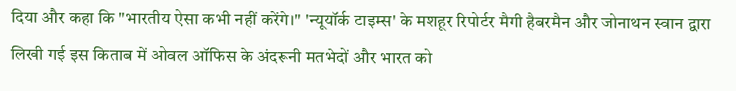दिया और कहा कि "भारतीय ऐसा कभी नहीं करेंगे।" 'न्यूयॉर्क टाइम्स' के मशहूर रिपोर्टर मैगी हैबरमैन और जोनाथन स्वान द्वारा लिखी गई इस किताब में ओवल ऑफिस के अंदरूनी मतभेदों और भारत को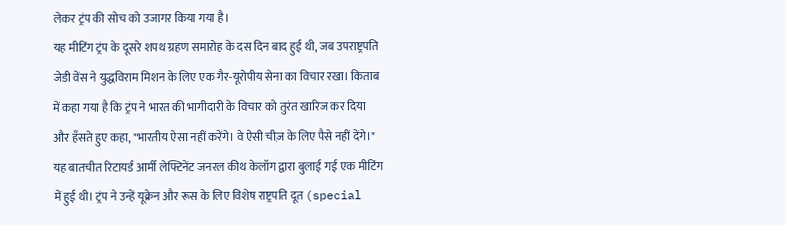लेकर ट्रंप की सोच को उजागर किया गया है।
यह मीटिंग ट्रंप के दूसरे शपथ ग्रहण समारोह के दस दिन बाद हुई थी, जब उपराष्ट्रपति जेडी वेंस ने युद्धविराम मिशन के लिए एक गैर-यूरोपीय सेना का विचार रखा। किताब में कहा गया है कि ट्रंप ने भारत की भागीदारी के विचार को तुरंत खारिज कर दिया और हँसते हुए कहा, "भारतीय ऐसा नहीं करेंगे। वे ऐसी चीज़ के लिए पैसे नहीं देंगे।"
यह बातचीत रिटायर्ड आर्मी लेफ्टिनेंट जनरल कीथ केलॉग द्वारा बुलाई गई एक मीटिंग में हुई थी। ट्रंप ने उन्हें यूक्रेन और रूस के लिए विशेष राष्ट्रपति दूत (special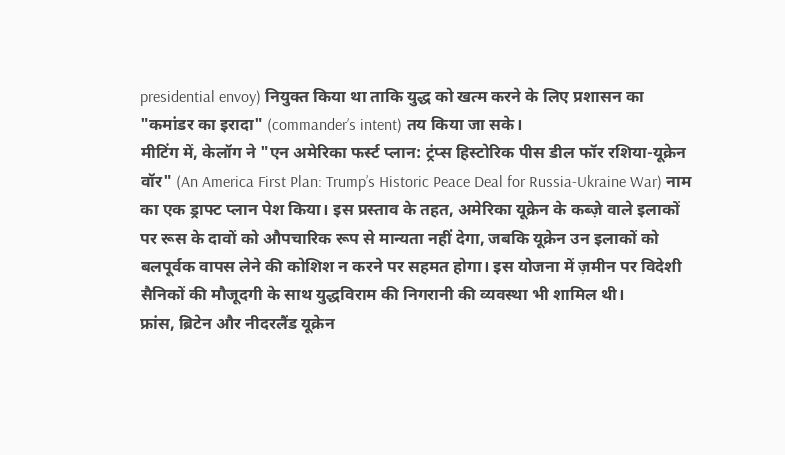presidential envoy) नियुक्त किया था ताकि युद्ध को खत्म करने के लिए प्रशासन का "कमांडर का इरादा" (commander’s intent) तय किया जा सके।
मीटिंग में, केलॉग ने "एन अमेरिका फर्स्ट प्लान: ट्रंप्स हिस्टोरिक पीस डील फॉर रशिया-यूक्रेन वॉर" (An America First Plan: Trump’s Historic Peace Deal for Russia-Ukraine War) नाम का एक ड्राफ्ट प्लान पेश किया। इस प्रस्ताव के तहत, अमेरिका यूक्रेन के कब्ज़े वाले इलाकों पर रूस के दावों को औपचारिक रूप से मान्यता नहीं देगा, जबकि यूक्रेन उन इलाकों को बलपूर्वक वापस लेने की कोशिश न करने पर सहमत होगा। इस योजना में ज़मीन पर विदेशी सैनिकों की मौजूदगी के साथ युद्धविराम की निगरानी की व्यवस्था भी शामिल थी।
फ्रांस, ब्रिटेन और नीदरलैंड यूक्रेन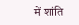में शांति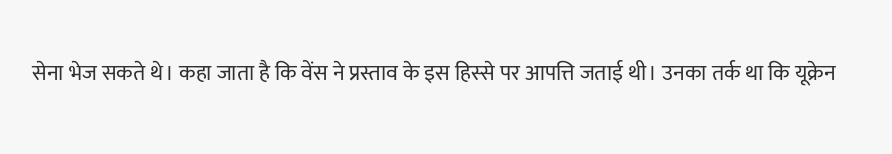सेना भेज सकते थे। कहा जाता है कि वेंस ने प्रस्ताव के इस हिस्से पर आपत्ति जताई थी। उनका तर्क था कि यूक्रेन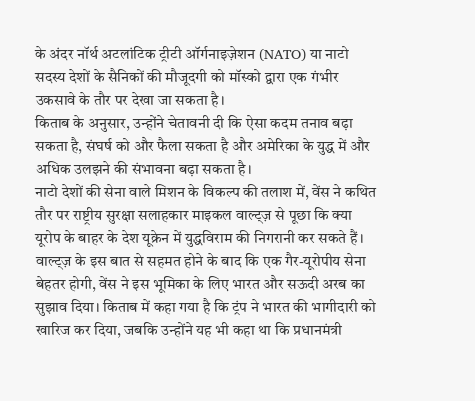के अंदर नॉर्थ अटलांटिक ट्रीटी ऑर्गनाइज़ेशन (NATO) या नाटो सदस्य देशों के सैनिकों की मौजूदगी को मॉस्को द्वारा एक गंभीर उकसावे के तौर पर देखा जा सकता है।
किताब के अनुसार, उन्होंने चेतावनी दी कि ऐसा कदम तनाव बढ़ा सकता है, संघर्ष को और फैला सकता है और अमेरिका के युद्ध में और अधिक उलझने की संभावना बढ़ा सकता है।
नाटो देशों की सेना वाले मिशन के विकल्प की तलाश में, वेंस ने कथित तौर पर राष्ट्रीय सुरक्षा सलाहकार माइकल वाल्ट्ज़ से पूछा कि क्या यूरोप के बाहर के देश यूक्रेन में युद्धविराम की निगरानी कर सकते हैं।
वाल्ट्ज़ के इस बात से सहमत होने के बाद कि एक गैर-यूरोपीय सेना बेहतर होगी, वेंस ने इस भूमिका के लिए भारत और सऊदी अरब का सुझाव दिया। किताब में कहा गया है कि ट्रंप ने भारत की भागीदारी को खारिज कर दिया, जबकि उन्होंने यह भी कहा था कि प्रधानमंत्री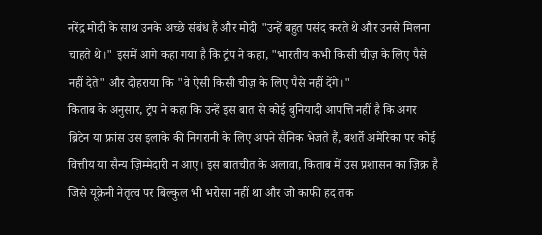नरेंद्र मोदी के साथ उनके अच्छे संबंध हैं और मोदी "उन्हें बहुत पसंद करते थे और उनसे मिलना चाहते थे।" इसमें आगे कहा गया है कि ट्रंप ने कहा, "भारतीय कभी किसी चीज़ के लिए पैसे नहीं देते" और दोहराया कि "वे ऐसी किसी चीज़ के लिए पैसे नहीं देंगे।"
किताब के अनुसार, ट्रंप ने कहा कि उन्हें इस बात से कोई बुनियादी आपत्ति नहीं है कि अगर ब्रिटेन या फ्रांस उस इलाके की निगरानी के लिए अपने सैनिक भेजते हैं, बशर्ते अमेरिका पर कोई वित्तीय या सैन्य ज़िम्मेदारी न आए। इस बातचीत के अलावा, किताब में उस प्रशासन का ज़िक्र है जिसे यूक्रेनी नेतृत्व पर बिल्कुल भी भरोसा नहीं था और जो काफी हद तक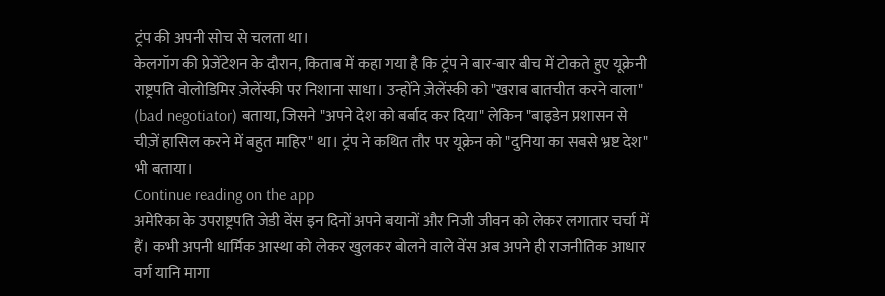ट्रंप की अपनी सोच से चलता था।
केलगॉग की प्रेजेंटेशन के दौरान, किताब में कहा गया है कि ट्रंप ने बार-बार बीच में टोकते हुए यूक्रेनी राष्ट्रपति वोलोडिमिर ज़ेलेंस्की पर निशाना साधा। उन्होंने ज़ेलेंस्की को "खराब बातचीत करने वाला" (bad negotiator) बताया, जिसने "अपने देश को बर्बाद कर दिया" लेकिन "बाइडेन प्रशासन से चीज़ें हासिल करने में बहुत माहिर" था। ट्रंप ने कथित तौर पर यूक्रेन को "दुनिया का सबसे भ्रष्ट देश" भी बताया।
Continue reading on the app
अमेरिका के उपराष्ट्रपति जेडी वेंस इन दिनों अपने बयानों और निजी जीवन को लेकर लगातार चर्चा में हैं। कभी अपनी धार्मिक आस्था को लेकर खुलकर बोलने वाले वेंस अब अपने ही राजनीतिक आधार वर्ग यानि मागा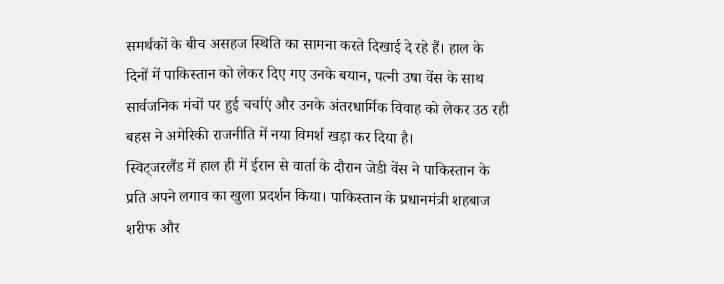समर्थकों के बीच असहज स्थिति का सामना करते दिखाई दे रहे हैं। हाल के दिनों में पाकिस्तान को लेकर दिए गए उनके बयान, पत्नी उषा वेंस के साथ सार्वजनिक मंचों पर हुई चर्चाएं और उनके अंतरधार्मिक विवाह को लेकर उठ रही बहस ने अमेरिकी राजनीति में नया विमर्श खड़ा कर दिया है।
स्विट्जरलैंड में हाल ही में ईरान से वार्ता के दौरान जेडी वेंस ने पाकिस्तान के प्रति अपने लगाव का खुला प्रदर्शन किया। पाकिस्तान के प्रधानमंत्री शहबाज शरीफ और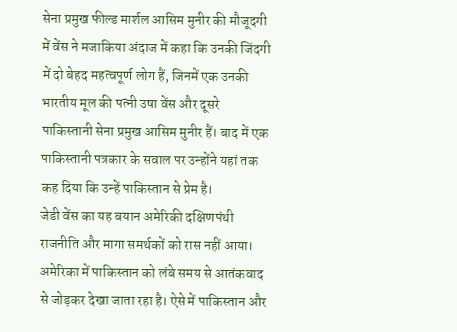सेना प्रमुख फील्ड मार्शल आसिम मुनीर की मौजूदगी में वेंस ने मजाकिया अंदाज में कहा कि उनकी जिंदगी में दो बेहद महत्वपूर्ण लोग हैं, जिनमें एक उनकी भारतीय मूल की पत्नी उषा वेंस और दूसरे पाकिस्तानी सेना प्रमुख आसिम मुनीर हैं। बाद में एक पाकिस्तानी पत्रकार के सवाल पर उन्होंने यहां तक कह दिया कि उन्हें पाकिस्तान से प्रेम है।
जेडी वेंस का यह बयान अमेरिकी दक्षिणपंथी राजनीति और मागा समर्थकों को रास नहीं आया। अमेरिका में पाकिस्तान को लंबे समय से आतंकवाद से जोड़कर देखा जाता रहा है। ऐसे में पाकिस्तान और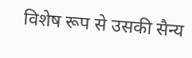विशेष रूप से उसकी सैन्य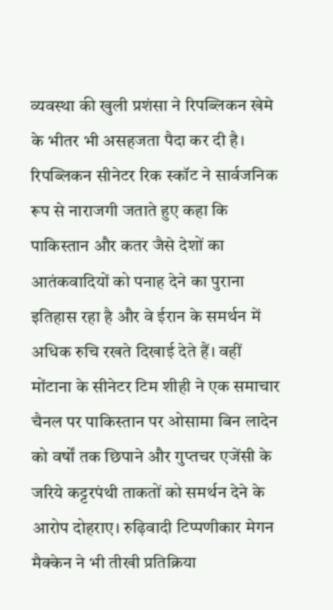व्यवस्था की खुली प्रशंसा ने रिपब्लिकन खेमे के भीतर भी असहजता पैदा कर दी है।
रिपब्लिकन सीनेटर रिक स्कॉट ने सार्वजनिक रूप से नाराजगी जताते हुए कहा कि पाकिस्तान और कतर जैसे देशों का आतंकवादियों को पनाह देने का पुराना इतिहास रहा है और वे ईरान के समर्थन में अधिक रुचि रखते दिखाई देते हैं। वहीं मोंटाना के सीनेटर टिम शीही ने एक समाचार चैनल पर पाकिस्तान पर ओसामा बिन लादेन को वर्षों तक छिपाने और गुप्तचर एजेंसी के जरिये कट्टरपंथी ताकतों को समर्थन देने के आरोप दोहराए। रुढ़िवादी टिप्पणीकार मेगन मैक्केन ने भी तीखी प्रतिक्रिया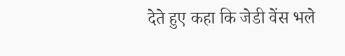देते हुए कहा कि जेडी वेंस भले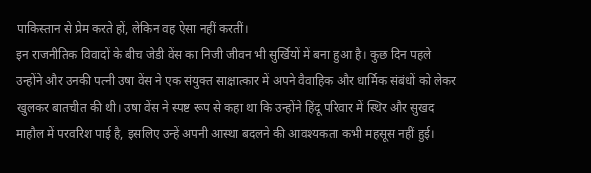पाकिस्तान से प्रेम करते हों, लेकिन वह ऐसा नहीं करतीं।
इन राजनीतिक विवादों के बीच जेडी वेंस का निजी जीवन भी सुर्खियों में बना हुआ है। कुछ दिन पहले उन्होंने और उनकी पत्नी उषा वेंस ने एक संयुक्त साक्षात्कार में अपने वैवाहिक और धार्मिक संबंधों को लेकर खुलकर बातचीत की थी। उषा वेंस ने स्पष्ट रूप से कहा था कि उन्होंने हिंदू परिवार में स्थिर और सुखद माहौल में परवरिश पाई है, इसलिए उन्हें अपनी आस्था बदलने की आवश्यकता कभी महसूस नहीं हुई।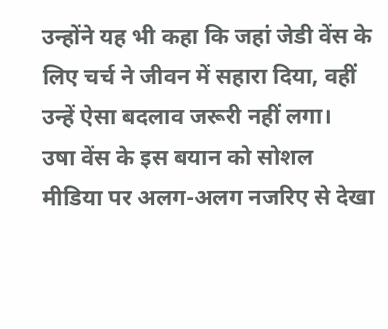उन्होंने यह भी कहा कि जहां जेडी वेंस के लिए चर्च ने जीवन में सहारा दिया, वहीं उन्हें ऐसा बदलाव जरूरी नहीं लगा।
उषा वेंस के इस बयान को सोशल मीडिया पर अलग-अलग नजरिए से देखा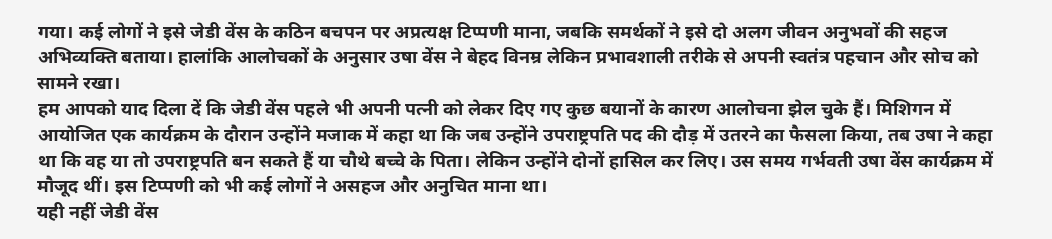गया। कई लोगों ने इसे जेडी वेंस के कठिन बचपन पर अप्रत्यक्ष टिप्पणी माना, जबकि समर्थकों ने इसे दो अलग जीवन अनुभवों की सहज अभिव्यक्ति बताया। हालांकि आलोचकों के अनुसार उषा वेंस ने बेहद विनम्र लेकिन प्रभावशाली तरीके से अपनी स्वतंत्र पहचान और सोच को सामने रखा।
हम आपको याद दिला दें कि जेडी वेंस पहले भी अपनी पत्नी को लेकर दिए गए कुछ बयानों के कारण आलोचना झेल चुके हैं। मिशिगन में आयोजित एक कार्यक्रम के दौरान उन्होंने मजाक में कहा था कि जब उन्होंने उपराष्ट्रपति पद की दौड़ में उतरने का फैसला किया, तब उषा ने कहा था कि वह या तो उपराष्ट्रपति बन सकते हैं या चौथे बच्चे के पिता। लेकिन उन्होंने दोनों हासिल कर लिए। उस समय गर्भवती उषा वेंस कार्यक्रम में मौजूद थीं। इस टिप्पणी को भी कई लोगों ने असहज और अनुचित माना था।
यही नहीं जेडी वेंस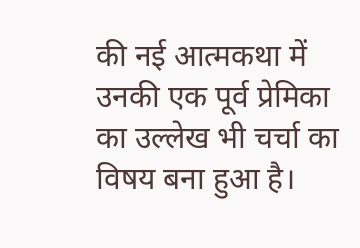की नई आत्मकथा में उनकी एक पूर्व प्रेमिका का उल्लेख भी चर्चा का विषय बना हुआ है।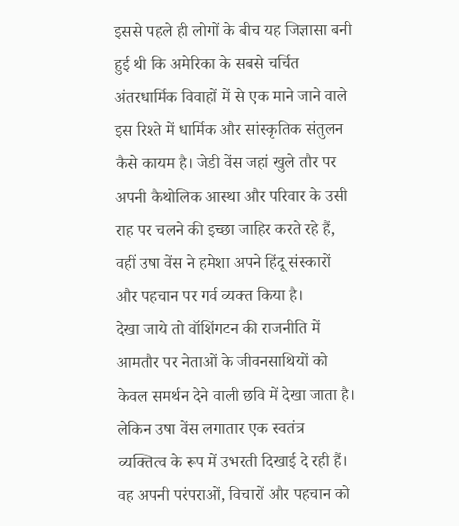इससे पहले ही लोगों के बीच यह जिज्ञासा बनी हुई थी कि अमेरिका के सबसे चर्चित अंतरधार्मिक विवाहों में से एक माने जाने वाले इस रिश्ते में धार्मिक और सांस्कृतिक संतुलन कैसे कायम है। जेडी वेंस जहां खुले तौर पर अपनी कैथोलिक आस्था और परिवार के उसी राह पर चलने की इच्छा जाहिर करते रहे हैं, वहीं उषा वेंस ने हमेशा अपने हिंदू संस्कारों और पहचान पर गर्व व्यक्त किया है।
देखा जाये तो वॉशिंगटन की राजनीति में आमतौर पर नेताओं के जीवनसाथियों को केवल समर्थन देने वाली छवि में देखा जाता है। लेकिन उषा वेंस लगातार एक स्वतंत्र व्यक्तित्व के रूप में उभरती दिखाई दे रही हैं। वह अपनी परंपराओं, विचारों और पहचान को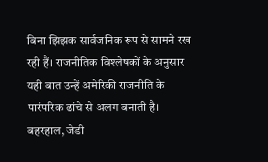बिना झिझक सार्वजनिक रूप से सामने रख रही हैं। राजनीतिक विश्लेषकों के अनुसार यही बात उन्हें अमेरिकी राजनीति के पारंपरिक ढांचे से अलग बनाती है।
बहरहाल, जेडी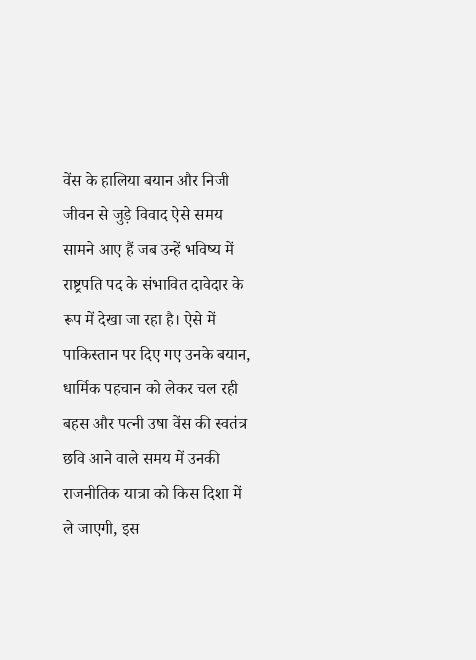वेंस के हालिया बयान और निजी जीवन से जुड़े विवाद ऐसे समय सामने आए हैं जब उन्हें भविष्य में राष्ट्रपति पद के संभावित दावेदार के रूप में देखा जा रहा है। ऐसे में पाकिस्तान पर दिए गए उनके बयान, धार्मिक पहचान को लेकर चल रही बहस और पत्नी उषा वेंस की स्वतंत्र छवि आने वाले समय में उनकी राजनीतिक यात्रा को किस दिशा में ले जाएगी, इस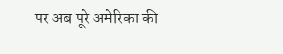पर अब पूरे अमेरिका की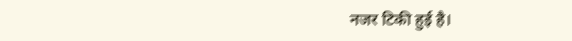नजर टिकी हुई है।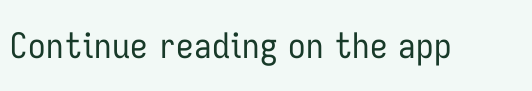Continue reading on the app